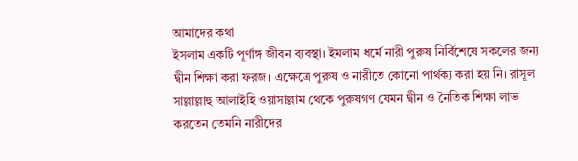আমাদের কথা
ইসলাম একটি পূর্ণাঙ্গ জীবন ব্যবস্থা। ইমলাম ধর্মে নারী পুরুষ নির্বিশেষে সকলের জন্য দ্বীন শিক্ষা করা ফরজ। এক্ষেত্রে পুরুষ ও নারীতে কোনো পার্থক্য করা হয় নি। রাসূল সাল্লাল্লাহু আলাইহি ওয়াসাল্লাম থেকে পুরুষগণ যেমন দ্বীন ও নৈতিক শিক্ষা লাভ করতেন তেমনি নারীদের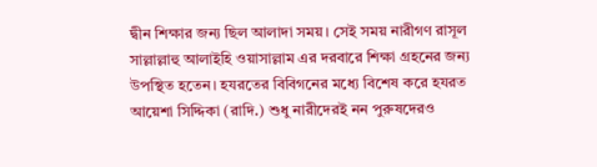দ্বীন শিক্ষার জন্য ছিল আলাদা সময়। সেই সময় নারীগণ রাসূল সাল্লাল্লাহু আলাইহি ওয়াসাল্লাম এর দরবারে শিক্ষা গ্রহনের জন্য উপস্থিত হতেন। হযরতের বিবিগনের মধ্যে বিশেষ করে হযরত আয়েশা সিদ্দিকা (রাদি.) শুধু নারীদেরই নন পুরুষদেরও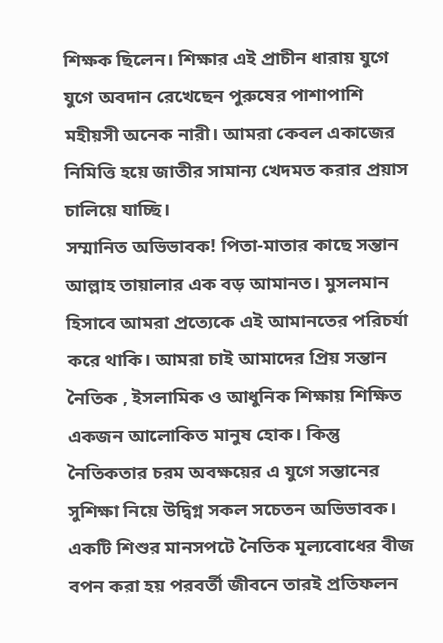শিক্ষক ছিলেন। শিক্ষার এই প্রাচীন ধারায় যুগে যুগে অবদান রেখেছেন পুরুষের পাশাপাশি মহীয়সী অনেক নারী। আমরা কেবল একাজের নিমিত্তি হয়ে জাতীর সামান্য খেদমত করার প্রয়াস চালিয়ে যাচ্ছি।
সম্মানিত অভিভাবক! পিতা-মাতার কাছে সন্তান আল্লাহ তায়ালার এক বড় আমানত। মুসলমান হিসাবে আমরা প্রত্যেকে এই আমানতের পরিচর্যা করে থাকি। আমরা চাই আমাদের প্রিয় সন্তান নৈতিক , ইসলামিক ও আধুনিক শিক্ষায় শিক্ষিত একজন আলোকিত মানুষ হোক। কিন্তু নৈতিকতার চরম অবক্ষয়ের এ যুগে সন্তানের সুশিক্ষা নিয়ে উদ্বিগ্ন সকল সচেতন অভিভাবক। একটি শিশুর মানসপটে নৈতিক মূল্যবোধের বীজ বপন করা হয় পরবর্তী জীবনে তারই প্রতিফলন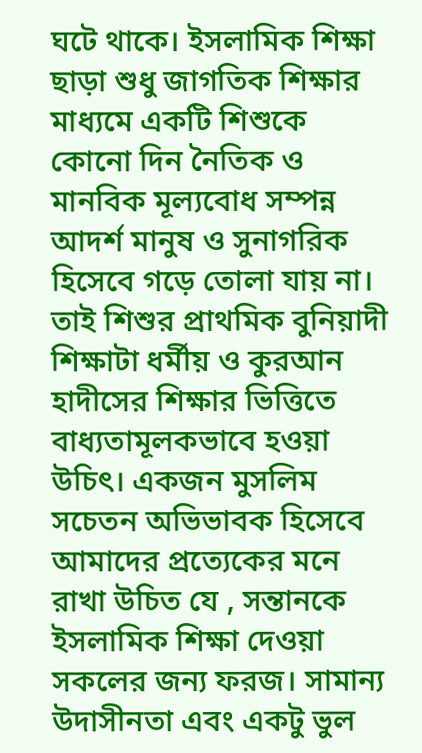ঘটে থাকে। ইসলামিক শিক্ষা ছাড়া শুধু জাগতিক শিক্ষার মাধ্যমে একটি শিশুকে কোনো দিন নৈতিক ও মানবিক মূল্যবোধ সম্পন্ন আদর্শ মানুষ ও সুনাগরিক হিসেবে গড়ে তোলা যায় না। তাই শিশুর প্রাথমিক বুনিয়াদী শিক্ষাটা ধর্মীয় ও কুরআন হাদীসের শিক্ষার ভিত্তিতে বাধ্যতামূলকভাবে হওয়া উচিৎ। একজন মুসলিম সচেতন অভিভাবক হিসেবে আমাদের প্রত্যেকের মনে রাখা উচিত যে , সন্তানকে ইসলামিক শিক্ষা দেওয়া সকলের জন্য ফরজ। সামান্য উদাসীনতা এবং একটু ভুল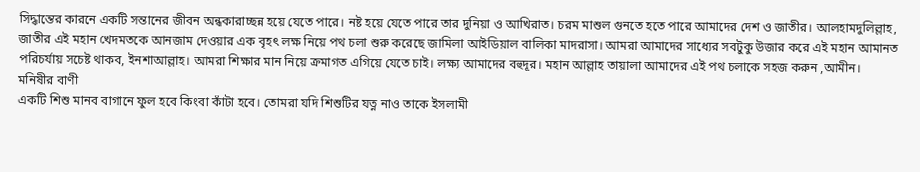সিদ্ধান্তের কারনে একটি সন্তানের জীবন অন্ধকারাচ্ছন্ন হয়ে যেতে পারে। নষ্ট হয়ে যেতে পারে তার দুনিয়া ও আখিরাত। চরম মাশুল গুনতে হতে পারে আমাদের দেশ ও জাতীর। আলহামদুলিল্লাহ, জাতীর এই মহান খেদমতকে আনজাম দেওয়ার এক বৃহৎ লক্ষ নিয়ে পথ চলা শুরু করেছে জামিলা আইডিয়াল বালিকা মাদরাসা। আমরা আমাদের সাধ্যের সবটুকু উজার করে এই মহান আমানত পরিচর্যায় সচেষ্ট থাকব, ইনশাআল্লাহ। আমরা শিক্ষার মান নিয়ে ক্রমাগত এগিয়ে যেতে চাই। লক্ষ্য আমাদের বহুদূর। মহান আল্লাহ তায়ালা আমাদের এই পথ চলাকে সহজ করুন ,আমীন।
মনিষীর বাণী
একটি শিশু মানব বাগানে ফুল হবে কিংবা কাঁটা হবে। তোমরা যদি শিশুটির যত্ন নাও তাকে ইসলামী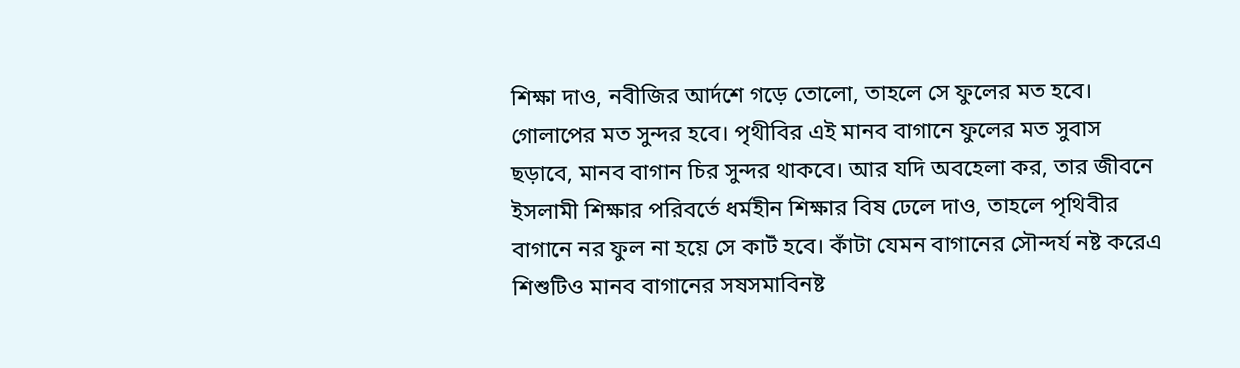শিক্ষা দাও, নবীজির আর্দশে গড়ে তোলো, তাহলে সে ফুলের মত হবে। গোলাপের মত সুন্দর হবে। পৃথীবির এই মানব বাগানে ফুলের মত সুবাস ছড়াবে, মানব বাগান চির সুন্দর থাকবে। আর যদি অবহেলা কর, তার জীবনে ইসলামী শিক্ষার পরিবর্তে ধর্মহীন শিক্ষার বিষ ঢেলে দাও, তাহলে পৃথিবীর বাগানে নর ফুল না হয়ে সে কাটঁ হবে। কাঁটা যেমন বাগানের সৌন্দর্য নষ্ট করেএ শিশুটিও মানব বাগানের সষসমাবিনষ্ট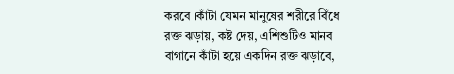করবে ।কাঁটা যেমন মানুষের শরীরে বিঁধে রক্ত ঝড়ায়, কষ্ট দেয়, এশিশুটিও মানব বাগানে কাঁটা হয়ে একদিন রক্ত ঝড়াবে,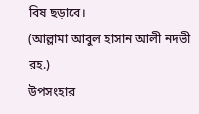বিষ ছড়াবে।
(আল্লামা আবুল হাসান আলী নদভী রহ.)
উপসংহার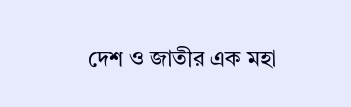দেশ ও জাতীর এক মহা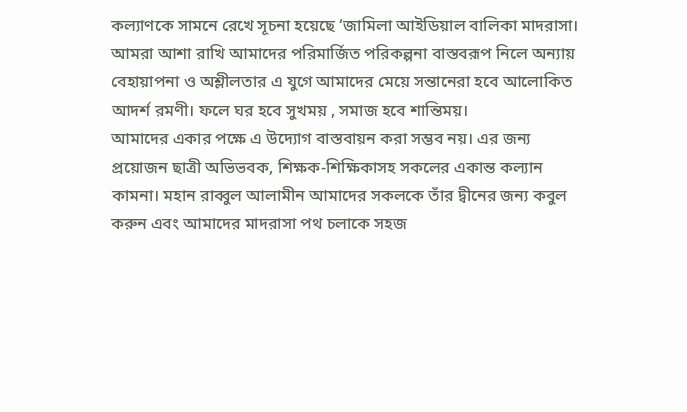কল্যাণকে সামনে রেখে সূচনা হয়েছে ‘জামিলা আইডিয়াল বালিকা মাদরাসা। আমরা আশা রাখি আমাদের পরিমার্জিত পরিকল্পনা বাস্তবরূপ নিলে অন্যায় বেহায়াপনা ও অশ্লীলতার এ যুগে আমাদের মেয়ে সন্তানেরা হবে আলোকিত আদর্শ রমণী। ফলে ঘর হবে সুখময় , সমাজ হবে শান্তিময়।
আমাদের একার পক্ষে এ উদ্যোগ বাস্তবায়ন করা সম্ভব নয়। এর জন্য প্রয়োজন ছাত্রী অভিভবক, শিক্ষক-শিক্ষিকাসহ সকলের একান্ত কল্যান কামনা। মহান রাব্বুল আলামীন আমাদের সকলকে তাঁর দ্বীনের জন্য কবুল করুন এবং আমাদের মাদরাসা পথ চলাকে সহজ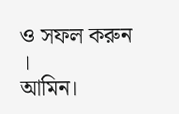ও সফল করুন ।
আমিন।